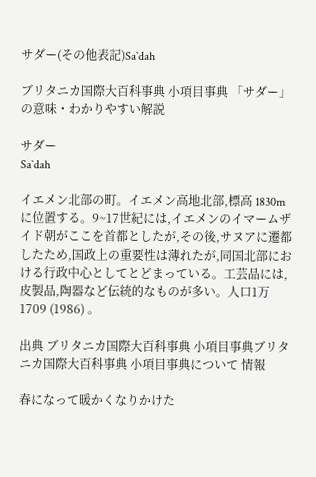サダー(その他表記)Sa`dah

ブリタニカ国際大百科事典 小項目事典 「サダー」の意味・わかりやすい解説

サダー
Sa`dah

イエメン北部の町。イエメン高地北部,標高 1830mに位置する。9~17世紀には,イエメンのイマームザイド朝がここを首都としたが,その後,サヌアに遷都したため,国政上の重要性は薄れたが,同国北部における行政中心としてとどまっている。工芸品には,皮製品,陶器など伝統的なものが多い。人口1万 1709 (1986) 。

出典 ブリタニカ国際大百科事典 小項目事典ブリタニカ国際大百科事典 小項目事典について 情報

春になって暖かくなりかけた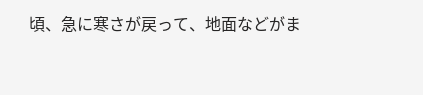頃、急に寒さが戻って、地面などがま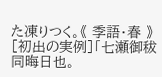た凍りつく。《 季語・春 》[初出の実例]「七瀬御秡 同晦日也。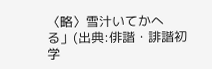〈略〉雪汁いてかへる」(出典:俳諧・誹諧初学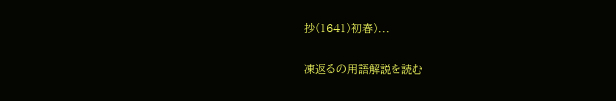抄(1641)初春)...

凍返るの用語解説を読む